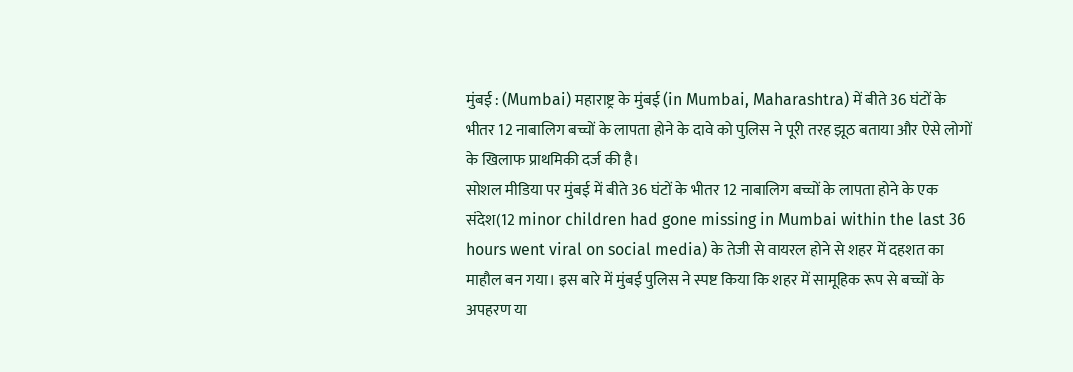मुंबई : (Mumbai) महाराष्ट्र के मुंबई (in Mumbai, Maharashtra) में बीते 36 घंटों के भीतर 12 नाबालिग बच्चों के लापता होने के दावे को पुलिस ने पूरी तरह झूठ बताया और ऐसे लोगों के खिलाफ प्राथमिकी दर्ज की है।
सोशल मीडिया पर मुंबई में बीते 36 घंटों के भीतर 12 नाबालिग बच्चों के लापता होने के एक संदेश(12 minor children had gone missing in Mumbai within the last 36 hours went viral on social media) के तेजी से वायरल होने से शहर में दहशत का माहौल बन गया। इस बारे में मुंबई पुलिस ने स्पष्ट किया कि शहर में सामूहिक रूप से बच्चों के अपहरण या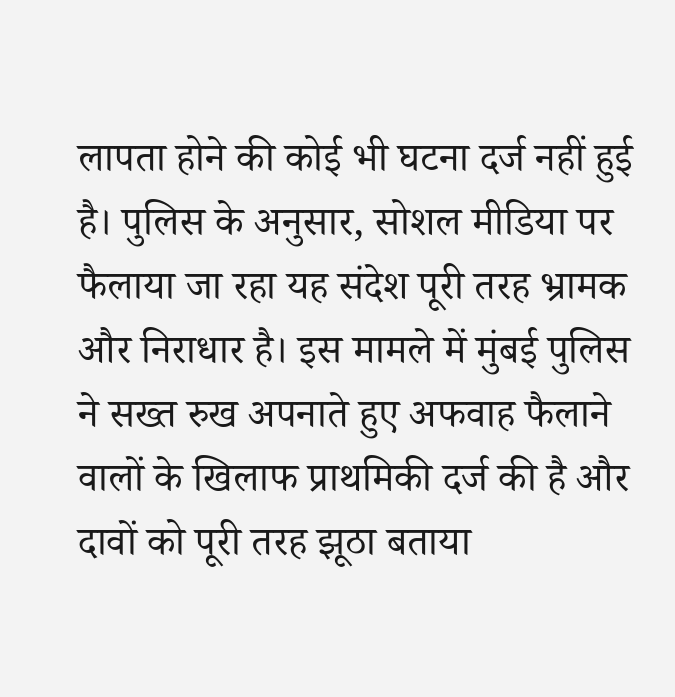लापता होने की कोई भी घटना दर्ज नहीं हुई है। पुलिस के अनुसार, सोशल मीडिया पर फैलाया जा रहा यह संदेश पूरी तरह भ्रामक और निराधार है। इस मामले में मुंबई पुलिस ने सख्त रुख अपनाते हुए अफवाह फैलाने वालों के खिलाफ प्राथमिकी दर्ज की है और दावों को पूरी तरह झूठा बताया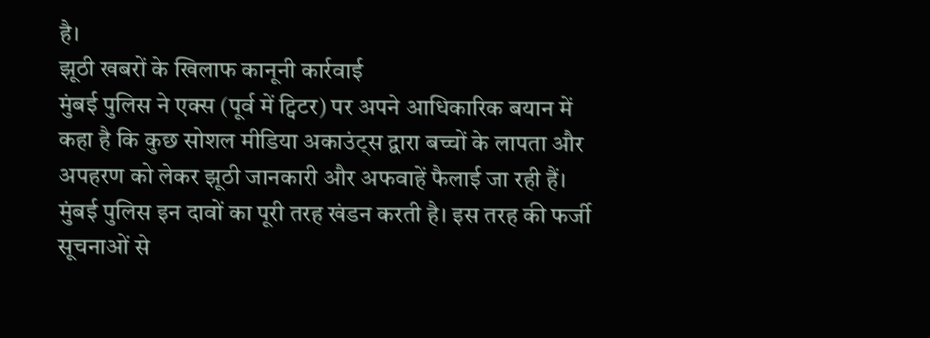है।
झूठी खबरों के खिलाफ कानूनी कार्रवाई
मुंबई पुलिस ने एक्स (पूर्व में ट्विटर) पर अपने आधिकारिक बयान में कहा है कि कुछ सोशल मीडिया अकाउंट्स द्वारा बच्चों के लापता और अपहरण को लेकर झूठी जानकारी और अफवाहें फैलाई जा रही हैं। मुंबई पुलिस इन दावों का पूरी तरह खंडन करती है। इस तरह की फर्जी सूचनाओं से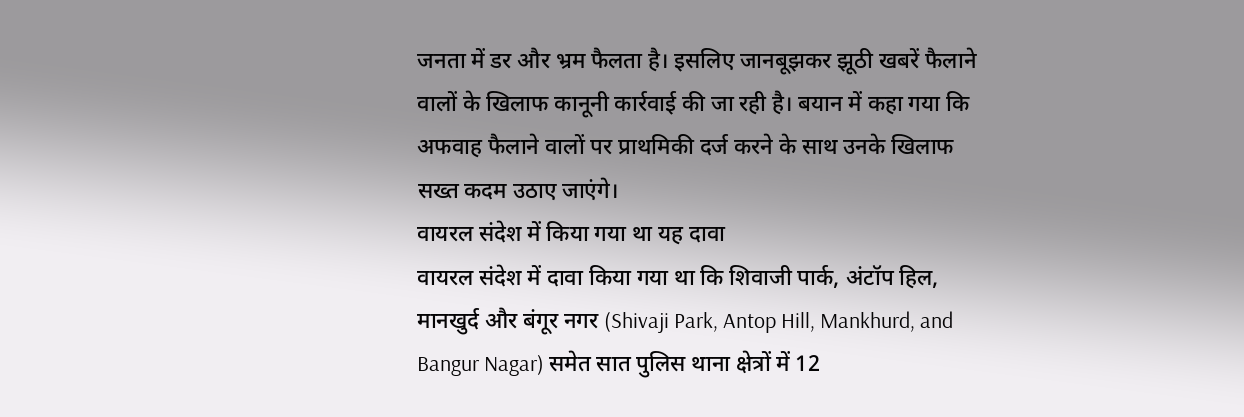जनता में डर और भ्रम फैलता है। इसलिए जानबूझकर झूठी खबरें फैलाने वालों के खिलाफ कानूनी कार्रवाई की जा रही है। बयान में कहा गया कि अफवाह फैलाने वालों पर प्राथमिकी दर्ज करने के साथ उनके खिलाफ सख्त कदम उठाए जाएंगे।
वायरल संदेश में किया गया था यह दावा
वायरल संदेश में दावा किया गया था कि शिवाजी पार्क, अंटॉप हिल, मानखुर्द और बंगूर नगर (Shivaji Park, Antop Hill, Mankhurd, and Bangur Nagar) समेत सात पुलिस थाना क्षेत्रों में 12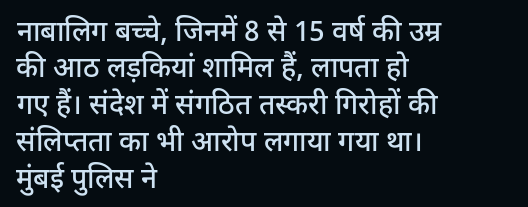नाबालिग बच्चे, जिनमें 8 से 15 वर्ष की उम्र की आठ लड़कियां शामिल हैं, लापता हो गए हैं। संदेश में संगठित तस्करी गिरोहों की संलिप्तता का भी आरोप लगाया गया था। मुंबई पुलिस ने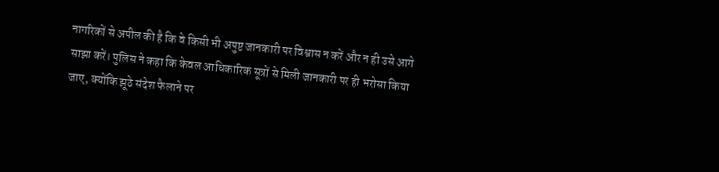नागरिकों से अपील की है कि वे किसी भी अपुष्ट जानकारी पर विश्वास न करें और न ही उसे आगे साझा करें। पुलिस ने कहा कि केवल आधिकारिक सूत्रों से मिली जानकारी पर ही भरोसा किया जाए, क्योंकि झूठे संदेश फैलाने पर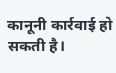कानूनी कार्रवाई हो सकती है।